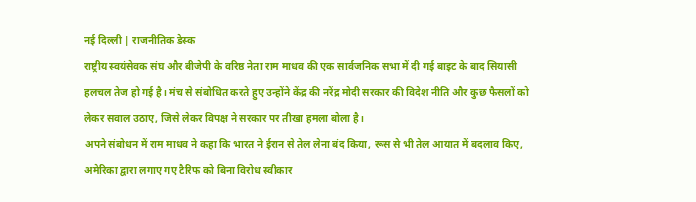नई दिल्ली | राजनीतिक डेस्क
राष्ट्रीय स्वयंसेवक संघ और बीजेपी के वरिष्ठ नेता राम माधव की एक सार्वजनिक सभा में दी गई बाइट के बाद सियासी हलचल तेज हो गई है। मंच से संबोधित करते हुए उन्होंने केंद्र की नरेंद्र मोदी सरकार की विदेश नीति और कुछ फैसलों को लेकर सवाल उठाए, जिसे लेकर विपक्ष ने सरकार पर तीखा हमला बोला है।
अपने संबोधन में राम माधव ने कहा कि भारत ने ईरान से तेल लेना बंद किया, रूस से भी तेल आयात में बदलाव किए, अमेरिका द्वारा लगाए गए टैरिफ को बिना विरोध स्वीकार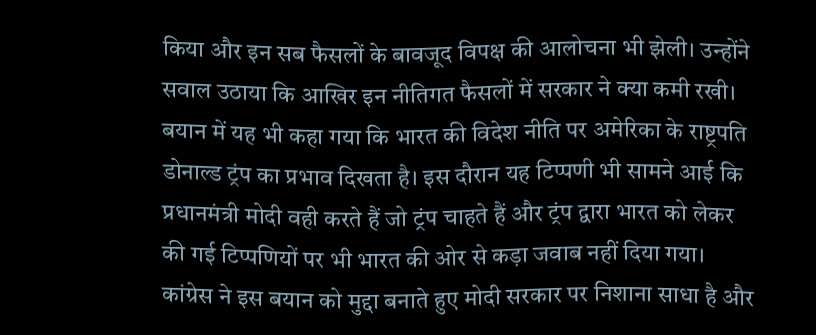किया और इन सब फैसलों के बावजूद विपक्ष की आलोचना भी झेली। उन्होंने सवाल उठाया कि आखिर इन नीतिगत फैसलों में सरकार ने क्या कमी रखी।
बयान में यह भी कहा गया कि भारत की विदेश नीति पर अमेरिका के राष्ट्रपति डोनाल्ड ट्रंप का प्रभाव दिखता है। इस दौरान यह टिप्पणी भी सामने आई कि प्रधानमंत्री मोदी वही करते हैं जो ट्रंप चाहते हैं और ट्रंप द्वारा भारत को लेकर की गई टिप्पणियों पर भी भारत की ओर से कड़ा जवाब नहीं दिया गया।
कांग्रेस ने इस बयान को मुद्दा बनाते हुए मोदी सरकार पर निशाना साधा है और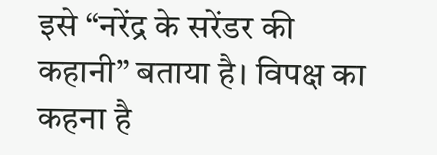इसे “नरेंद्र के सरेंडर की कहानी” बताया है। विपक्ष का कहना है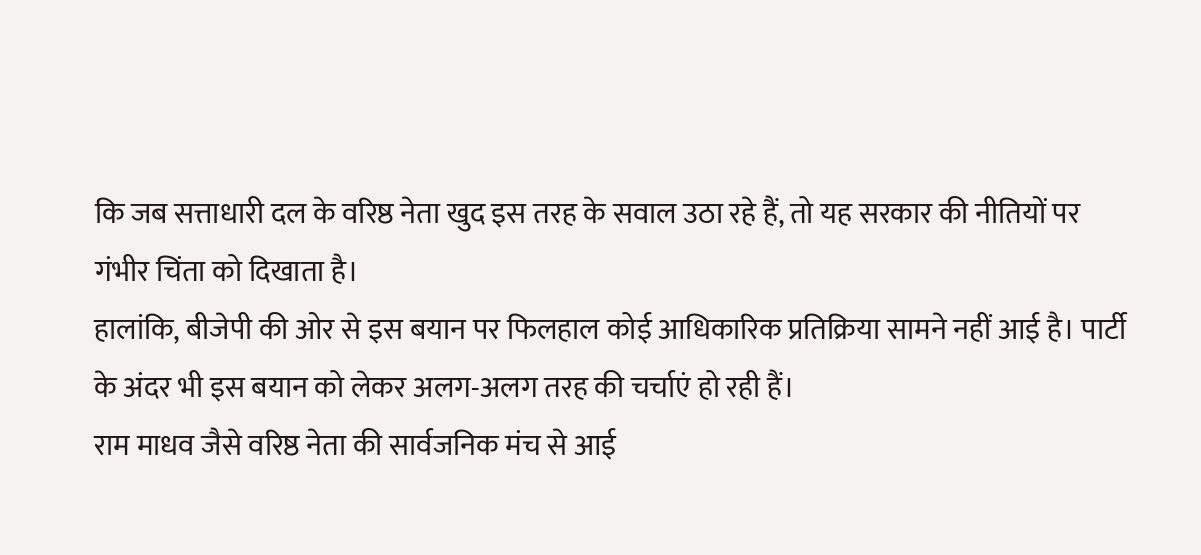कि जब सत्ताधारी दल के वरिष्ठ नेता खुद इस तरह के सवाल उठा रहे हैं, तो यह सरकार की नीतियों पर गंभीर चिंता को दिखाता है।
हालांकि, बीजेपी की ओर से इस बयान पर फिलहाल कोई आधिकारिक प्रतिक्रिया सामने नहीं आई है। पार्टी के अंदर भी इस बयान को लेकर अलग-अलग तरह की चर्चाएं हो रही हैं।
राम माधव जैसे वरिष्ठ नेता की सार्वजनिक मंच से आई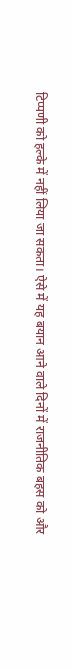टिप्पणी को हल्के में नहीं लिया जा सकता। ऐसे में यह बयान आने वाले दिनों में राजनीतिक बहस को और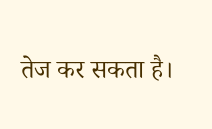तेज कर सकता है।